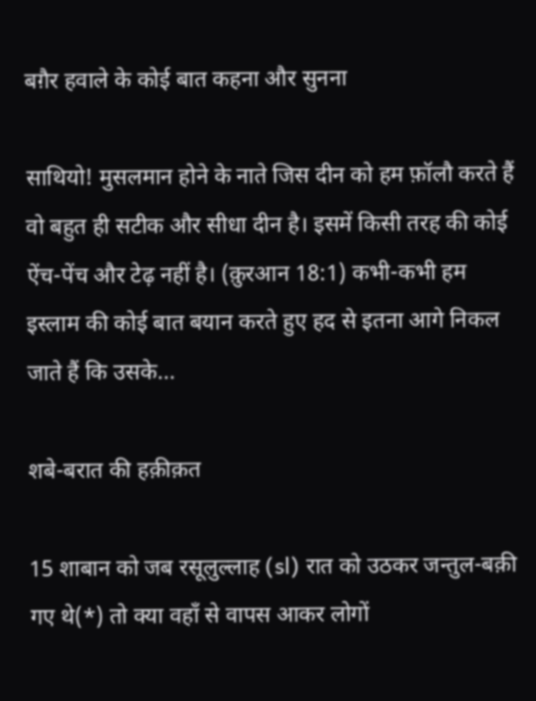बग़ैर हवाले के कोई बात कहना और सुनना

साथियो! मुसलमान होने के नाते जिस दीन को हम फ़ॉलौ करते हैं वो बहुत ही सटीक और सीधा दीन है। इसमें किसी तरह की कोई ऐंच-पेंच और टेढ़ नहीं है। (क़ुरआन 18:1) कभी-कभी हम इस्लाम की कोई बात बयान करते हुए हद से इतना आगे निकल जाते हैं कि उसके...

शबे-बरात की हक़ीक़त

15 शाबान को जब रसूलुल्लाह (sl) रात को उठकर जन्तुल-बक़ी गए थे(*) तो क्या वहाँ से वापस आकर लोगों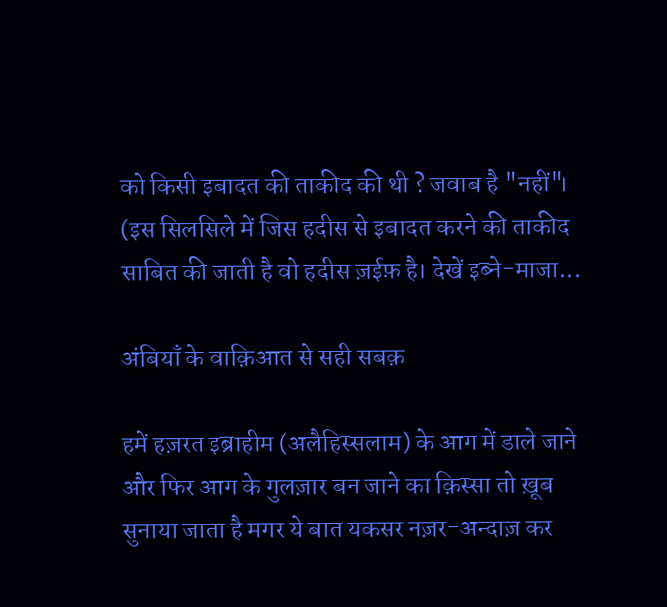को किसी इबादत की ताकीद की थी ? जवाब है "नहीं"। (इस सिलसिले में जिस हदीस से इबादत करने की ताकीद साबित की जाती है वो हदीस ज़ईफ़ है। देखें इब्ने-माजा...

अंबियाँ के वाक़िआत से सही सबक़

हमें हज़रत इब्राहीम (अलैहिस्सलाम) के आग में डाले जाने और फिर आग के गुलज़ार बन जाने का क़िस्सा तो ख़ूब सुनाया जाता है मगर ये बात यकसर नज़र-अन्दाज़ कर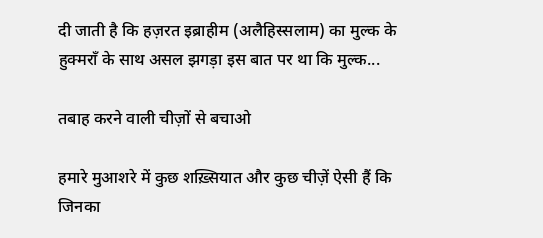दी जाती है कि हज़रत इब्राहीम (अलैहिस्सलाम) का मुल्क के हुक्मराँ के साथ असल झगड़ा इस बात पर था कि मुल्क...

तबाह करने वाली चीज़ों से बचाओ

हमारे मुआशरे में कुछ शख़्सियात और कुछ चीज़ें ऐसी हैं कि जिनका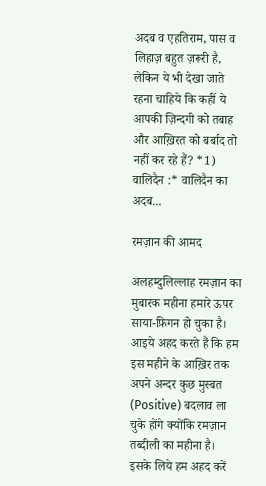अदब व एहतिराम, पास व लिहाज़ बहुत ज़रूरी है, लेकिन ये भी देखा जाते रहना चाहिये कि कहीं ये आपकी ज़िन्दगी को तबाह और आख़िरत को बर्बाद तो नहीं कर रहे हैं? *1) वालिदैन :* वालिदैन का अदब...

रमज़ान की आमद

अलहम्दुलिल्लाह रमज़ान का मुबारक महीना हमारे ऊपर साया-फ़िगन हो चुका है। आइये अहद करते हैं कि हम इस महीने के आख़िर तक अपने अन्दर कुछ मुस्बत (Positive) बदलाव ला चुके होंगे क्योंकि रमज़ान तब्दीली का महीना है। इसके लिये हम अहद करें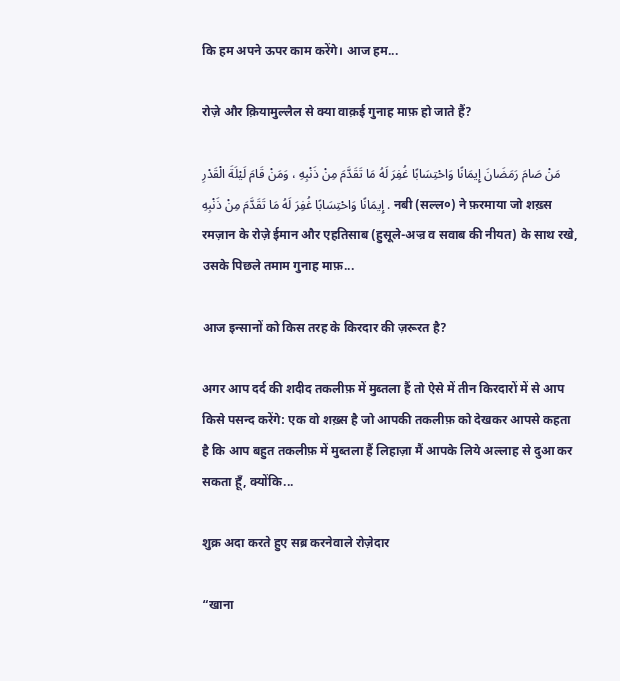कि हम अपने ऊपर काम करेंगे। आज हम...

रोज़े और क़ियामुल्लैल से क्या वाक़ई गुनाह माफ़ हो जाते हैं?

مَنْ صَامَ رَمَضَانَ إِيمَانًا وَاحْتِسَابًا غُفِرَ لَهُ مَا تَقَدَّمَ مِنْ ذَنْبِهِ ، وَمَنْ قَامَ لَيْلَةَ الْقَدْرِ إِيمَانًا وَاحْتِسَابًا غُفِرَ لَهُ مَا تَقَدَّمَ مِنْ ذَنْبِهِ . नबी (सल्ल०) ने फ़रमाया जो शख़्स रमज़ान के रोज़े ईमान और एहतिसाब (हुसूले-अज्र व सवाब की नीयत) के साथ रखे, उसके पिछले तमाम गुनाह माफ़...

आज इन्सानों को किस तरह के किरदार की ज़रूरत है?

अगर आप दर्द की शदीद तकलीफ़ में मुब्तला हैं तो ऐसे में तीन किरदारों में से आप किसे पसन्द करेंगे: एक वो शख़्स है जो आपकी तकलीफ़ को देखकर आपसे कहता है कि आप बहुत तकलीफ़ में मुब्तला हैं लिहाज़ा मैं आपके लिये अल्लाह से दुआ कर सकता हूँ, क्योंकि...

शुक्र अदा करते हुए सब्र करनेवाले रोज़ेदार

“खाना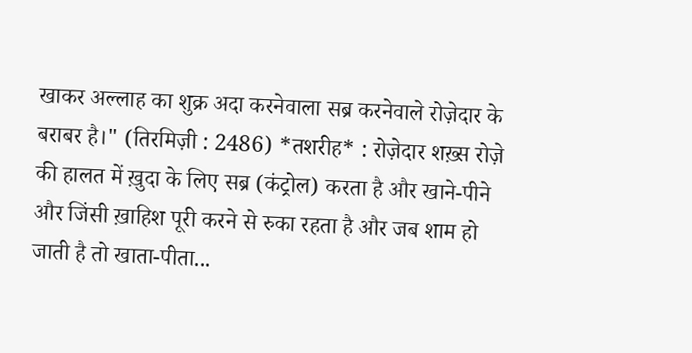खाकर अल्लाह का शुक्र अदा करनेवाला सब्र करनेवाले रोज़ेदार के बराबर है।" (तिरमिज़ी : 2486) *तशरीह* : रोज़ेदार शख़्स रोज़े की हालत में ख़ुदा के लिए सब्र (कंट्रोल) करता है और खाने-पीने और जिंसी ख़ाहिश पूरी करने से रुका रहता है और जब शाम हो जाती है तो खाता-पीता...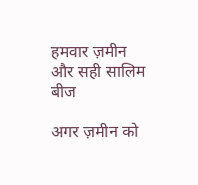हमवार ज़मीन और सही सालिम बीज

अगर ज़मीन को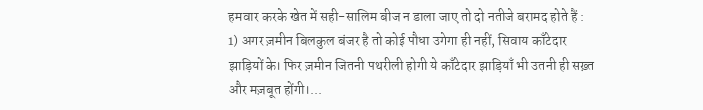हमवार करके खेत में सही-सालिम बीज न डाला जाए तो दो नतीजे बरामद होते हैं : 1) अगर ज़मीन बिलकुल बंजर है तो कोई पौधा उगेगा ही नहीं, सिवाय काँटेदार झाड़ियों के। फिर ज़मीन जितनी पथरीली होगी ये काँटेदार झाड़ियाँ भी उतनी ही सख़्त और मज़बूत होंगी।...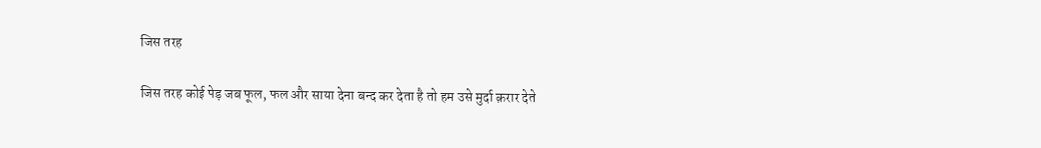जिस तरह

जिस तरह कोई पेड़ जब फूल, फल और साया देना बन्द कर देता है तो हम उसे मुर्दा क़रार देते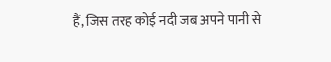हैं, जिस तरह कोई नदी जब अपने पानी से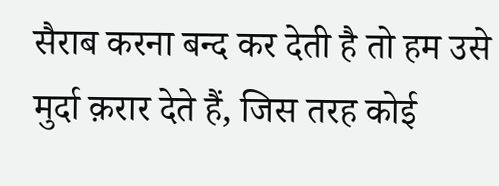सैराब करना बन्द कर देती है तो हम उसे मुर्दा क़रार देते हैं, जिस तरह कोई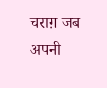चराग़ जब अपनी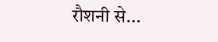रौशनी से...